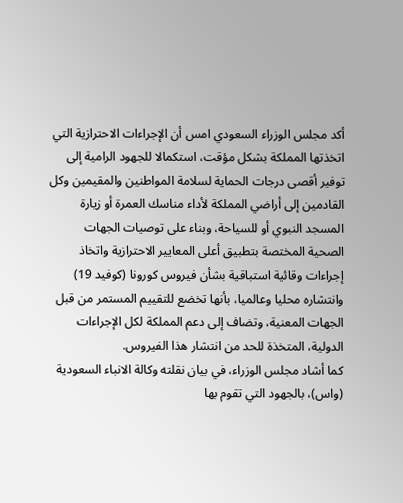أكد مجلس الوزراء السعودي امس أن الإجراءات الاحترازية التي اتخذتها المملكة بشكل مؤقت، استكمالا للجهود الرامية إلى توفير أقصى درجات الحماية لسلامة المواطنين والمقيمين وكل القادمين إلى أراضي المملكة لأداء مناسك العمرة أو زيارة المسجد النبوي أو للسياحة، وبناء على توصيات الجهات الصحية المختصة بتطبيق أعلى المعايير الاحترازية واتخاذ إجراءات وقائية استباقية بشأن فيروس كورونا (كوفيد 19) وانتشاره محليا وعالميا، بأنها تخضع للتقييم المستمر من قبل الجهات المعنية، وتضاف إلى دعم المملكة لكل الإجراءات الدولية، المتخذة للحد من انتشار هذا الفيروس.
كما أشاد مجلس الوزراء، في بيان نقلته وكالة الانباء السعودية (واس)، بالجهود التي تقوم بها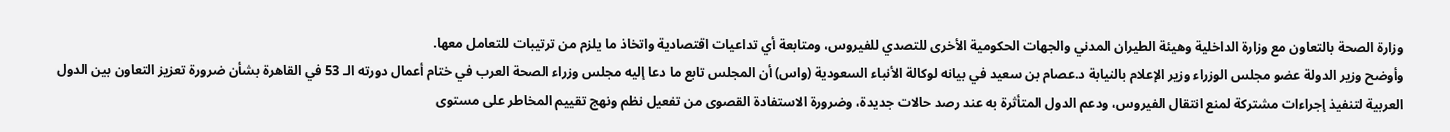وزارة الصحة بالتعاون مع وزارة الداخلية وهيئة الطيران المدني والجهات الحكومية الأخرى للتصدي للفيروس، ومتابعة أي تداعيات اقتصادية واتخاذ ما يلزم من ترتيبات للتعامل معها.
وأوضح وزير الدولة عضو مجلس الوزراء وزير الإعلام بالنيابة د.عصام بن سعيد في بيانه لوكالة الأنباء السعودية (واس) أن المجلس تابع ما دعا إليه مجلس وزراء الصحة العرب في ختام أعمال دورته الـ 53 في القاهرة بشأن ضرورة تعزيز التعاون بين الدول العربية لتنفيذ إجراءات مشتركة لمنع انتقال الفيروس، ودعم الدول المتأثرة به عند رصد حالات جديدة، وضرورة الاستفادة القصوى من تفعيل نظم ونهج تقييم المخاطر على مستوى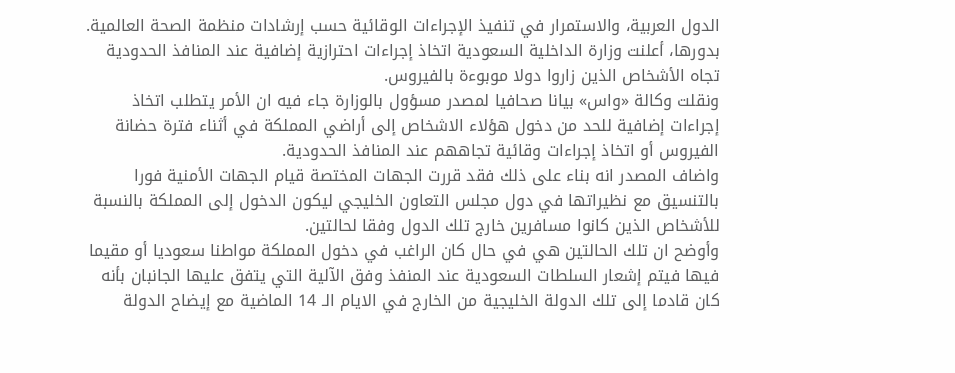الدول العربية، والاستمرار في تنفيذ الإجراءات الوقائية حسب إرشادات منظمة الصحة العالمية.
بدورها، أعلنت وزارة الداخلية السعودية اتخاذ إجراءات احترازية إضافية عند المنافذ الحدودية تجاه الأشخاص الذين زاروا دولا موبوءة بالفيروس.
ونقلت وكالة «واس» بيانا صحافيا لمصدر مسؤول بالوزارة جاء فيه ان الأمر يتطلب اتخاذ إجراءات إضافية للحد من دخول هؤلاء الاشخاص إلى أراضي المملكة في أثناء فترة حضانة الفيروس أو اتخاذ إجراءات وقائية تجاههم عند المنافذ الحدودية.
واضاف المصدر انه بناء على ذلك فقد قررت الجهات المختصة قيام الجهات الأمنية فورا بالتنسيق مع نظيراتها في دول مجلس التعاون الخليجي ليكون الدخول إلى المملكة بالنسبة للأشخاص الذين كانوا مسافرين خارج تلك الدول وفقا لحالتين.
وأوضح ان تلك الحالتين هي في حال كان الراغب في دخول المملكة مواطنا سعوديا أو مقيما فيها فيتم إشعار السلطات السعودية عند المنفذ وفق الآلية التي يتفق عليها الجانبان بأنه كان قادما إلى تلك الدولة الخليجية من الخارج في الايام الـ 14 الماضية مع إيضاح الدولة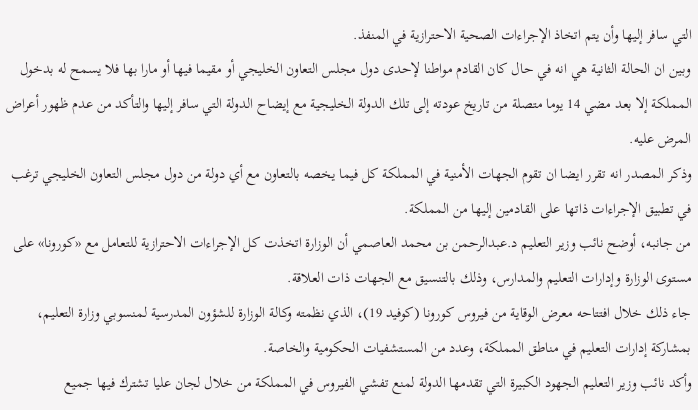التي سافر إليها وأن يتم اتخاذ الإجراءات الصحية الاحترازية في المنفذ.
وبين ان الحالة الثانية هي انه في حال كان القادم مواطنا لإحدى دول مجلس التعاون الخليجي أو مقيما فيها أو مارا بها فلا يسمح له بدخول المملكة إلا بعد مضي 14 يوما متصلة من تاريخ عودته إلى تلك الدولة الخليجية مع إيضاح الدولة التي سافر إليها والتأكد من عدم ظهور أعراض المرض عليه.
وذكر المصدر انه تقرر ايضا ان تقوم الجهات الأمنية في المملكة كل فيما يخصه بالتعاون مع أي دولة من دول مجلس التعاون الخليجي ترغب في تطبيق الإجراءات ذاتها على القادمين إليها من المملكة.
من جانبه، أوضح نائب وزير التعليم د.عبدالرحمن بن محمد العاصمي أن الوزارة اتخذت كل الإجراءات الاحترازية للتعامل مع «كورونا» على مستوى الوزارة وإدارات التعليم والمدارس، وذلك بالتنسيق مع الجهات ذات العلاقة.
جاء ذلك خلال افتتاحه معرض الوقاية من فيروس كورونا (كوفيد 19)، الذي نظمته وكالة الوزارة للشؤون المدرسية لمنسوبي وزارة التعليم، بمشاركة إدارات التعليم في مناطق المملكة، وعدد من المستشفيات الحكومية والخاصة.
وأكد نائب وزير التعليم الجهود الكبيرة التي تقدمها الدولة لمنع تفشي الفيروس في المملكة من خلال لجان عليا تشترك فيها جميع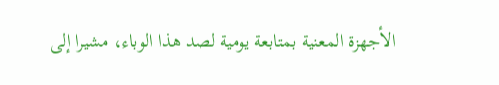الأجهزة المعنية بمتابعة يومية لصد هذا الوباء، مشيرا إلى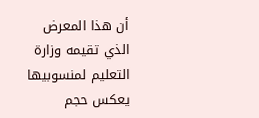أن هذا المعرض الذي تقيمه وزارة التعليم لمنسوبيها يعكس حجم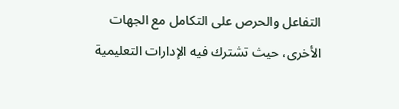التفاعل والحرص على التكامل مع الجهات الأخرى، حيث تشترك فيه الإدارات التعليمية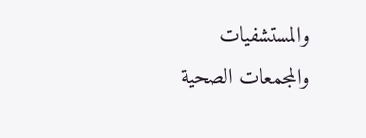والمستشفيات والمجمعات الصحية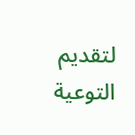لتقديم التوعية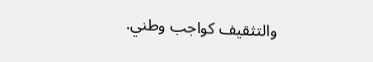والتثقيف كواجب وطني.